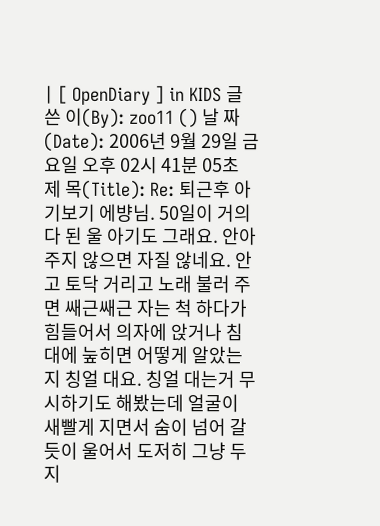| [ OpenDiary ] in KIDS 글 쓴 이(By): zoo11 () 날 짜 (Date): 2006년 9월 29일 금요일 오후 02시 41분 05초 제 목(Title): Re: 퇴근후 아기보기 에뱡님. 50일이 거의 다 된 울 아기도 그래요. 안아주지 않으면 자질 않네요. 안고 토닥 거리고 노래 불러 주면 쌔근쌔근 자는 척 하다가 힘들어서 의자에 앉거나 침대에 눞히면 어떻게 알았는지 칭얼 대요. 칭얼 대는거 무시하기도 해봤는데 얼굴이 새빨게 지면서 숨이 넘어 갈 듯이 울어서 도저히 그냥 두지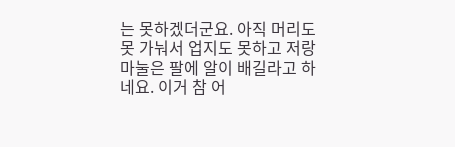는 못하겠더군요. 아직 머리도 못 가눠서 업지도 못하고 저랑 마눌은 팔에 알이 배길라고 하네요. 이거 참 어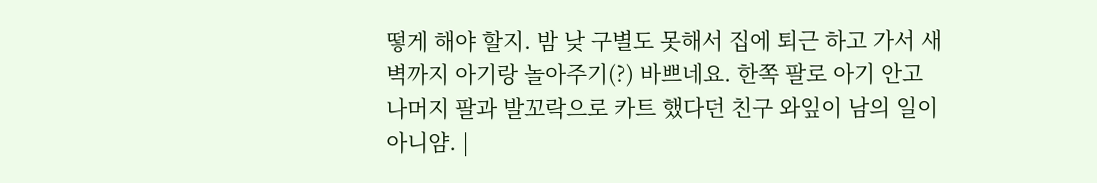떻게 해야 할지. 밤 낮 구별도 못해서 집에 퇴근 하고 가서 새벽까지 아기랑 놀아주기(?) 바쁘네요. 한쪽 팔로 아기 안고 나머지 팔과 발꼬락으로 카트 했다던 친구 와잎이 남의 일이 아니얌. |